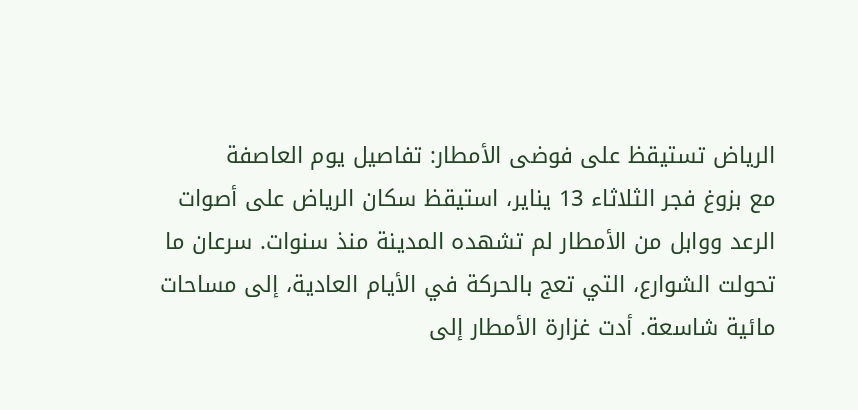الرياض تستيقظ على فوضى الأمطار: تفاصيل يوم العاصفة
مع بزوغ فجر الثلاثاء 13 يناير، استيقظ سكان الرياض على أصوات الرعد ووابل من الأمطار لم تشهده المدينة منذ سنوات. سرعان ما تحولت الشوارع، التي تعج بالحركة في الأيام العادية، إلى مساحات مائية شاسعة. أدت غزارة الأمطار إلى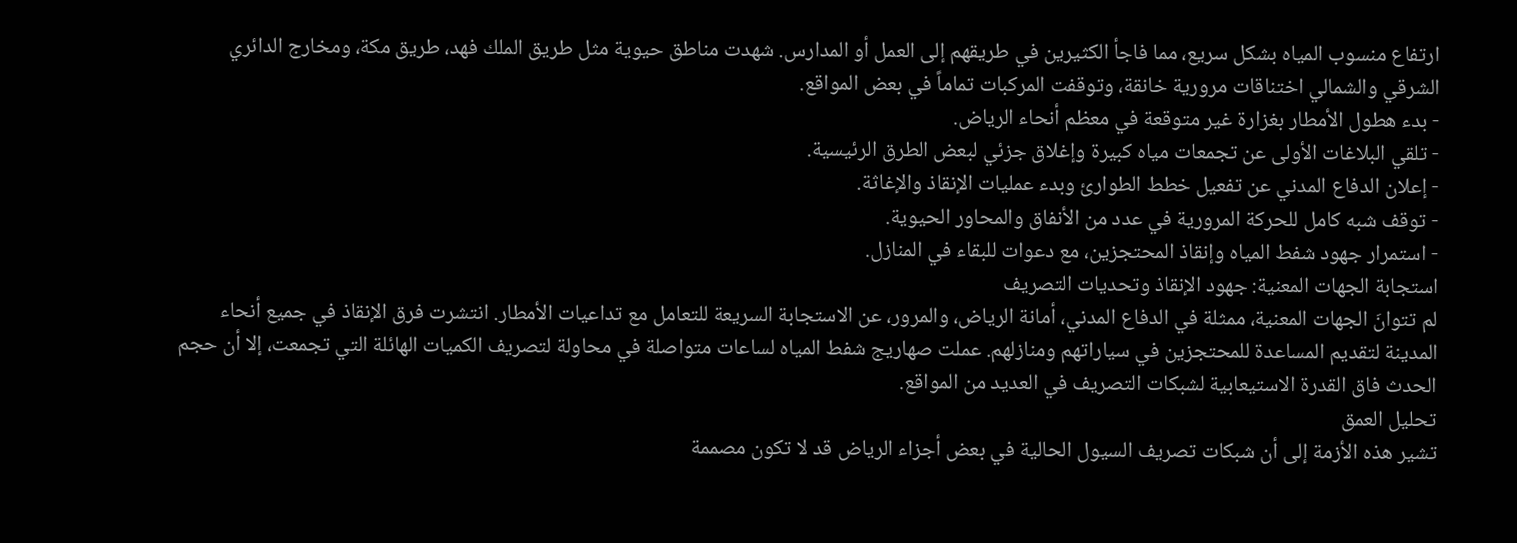ارتفاع منسوب المياه بشكل سريع، مما فاجأ الكثيرين في طريقهم إلى العمل أو المدارس. شهدت مناطق حيوية مثل طريق الملك فهد، طريق مكة، ومخارج الدائري الشرقي والشمالي اختناقات مرورية خانقة، وتوقفت المركبات تماماً في بعض المواقع.
- بدء هطول الأمطار بغزارة غير متوقعة في معظم أنحاء الرياض.
- تلقي البلاغات الأولى عن تجمعات مياه كبيرة وإغلاق جزئي لبعض الطرق الرئيسية.
- إعلان الدفاع المدني عن تفعيل خطط الطوارئ وبدء عمليات الإنقاذ والإغاثة.
- توقف شبه كامل للحركة المرورية في عدد من الأنفاق والمحاور الحيوية.
- استمرار جهود شفط المياه وإنقاذ المحتجزين، مع دعوات للبقاء في المنازل.
استجابة الجهات المعنية: جهود الإنقاذ وتحديات التصريف
لم تتوانَ الجهات المعنية، ممثلة في الدفاع المدني، أمانة الرياض، والمرور، عن الاستجابة السريعة للتعامل مع تداعيات الأمطار. انتشرت فرق الإنقاذ في جميع أنحاء المدينة لتقديم المساعدة للمحتجزين في سياراتهم ومنازلهم. عملت صهاريج شفط المياه لساعات متواصلة في محاولة لتصريف الكميات الهائلة التي تجمعت، إلا أن حجم الحدث فاق القدرة الاستيعابية لشبكات التصريف في العديد من المواقع.
تحليل العمق
تشير هذه الأزمة إلى أن شبكات تصريف السيول الحالية في بعض أجزاء الرياض قد لا تكون مصممة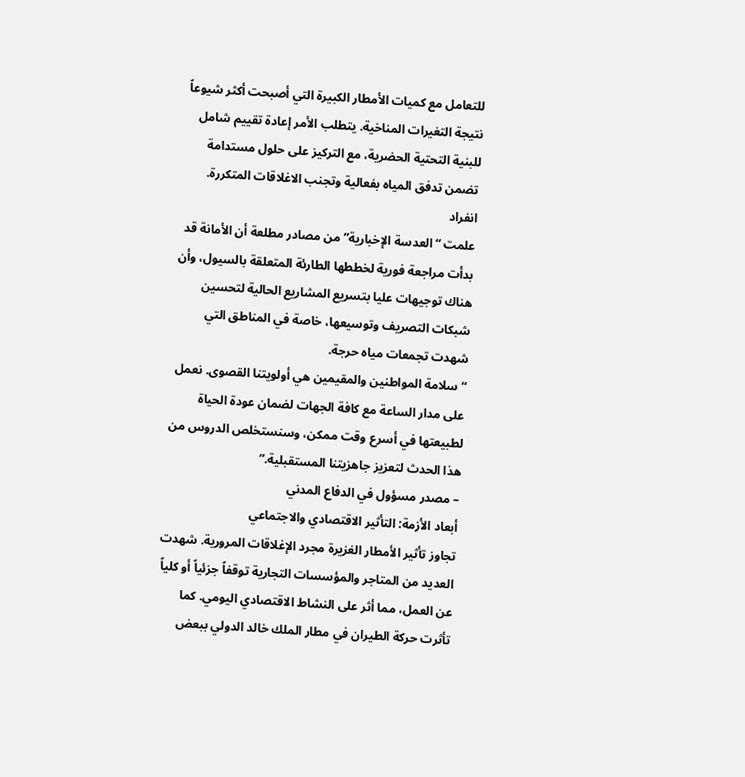للتعامل مع كميات الأمطار الكبيرة التي أصبحت أكثر شيوعاً نتيجة التغيرات المناخية. يتطلب الأمر إعادة تقييم شامل للبنية التحتية الحضرية، مع التركيز على حلول مستدامة تضمن تدفق المياه بفعالية وتجنب الاغلاقات المتكررة.
انفراد
علمت “العدسة الإخبارية” من مصادر مطلعة أن الأمانة قد بدأت مراجعة فورية لخططها الطارئة المتعلقة بالسيول، وأن هناك توجيهات عليا بتسريع المشاريع الحالية لتحسين شبكات التصريف وتوسيعها، خاصة في المناطق التي شهدت تجمعات مياه حرجة.
“سلامة المواطنين والمقيمين هي أولويتنا القصوى. نعمل على مدار الساعة مع كافة الجهات لضمان عودة الحياة لطبيعتها في أسرع وقت ممكن، وسنستخلص الدروس من هذا الحدث لتعزيز جاهزيتنا المستقبلية.”
– مصدر مسؤول في الدفاع المدني
أبعاد الأزمة: التأثير الاقتصادي والاجتماعي
تجاوز تأثير الأمطار الغزيرة مجرد الإغلاقات المرورية. شهدت العديد من المتاجر والمؤسسات التجارية توقفاً جزئياً أو كلياً عن العمل، مما أثر على النشاط الاقتصادي اليومي. كما تأثرت حركة الطيران في مطار الملك خالد الدولي ببعض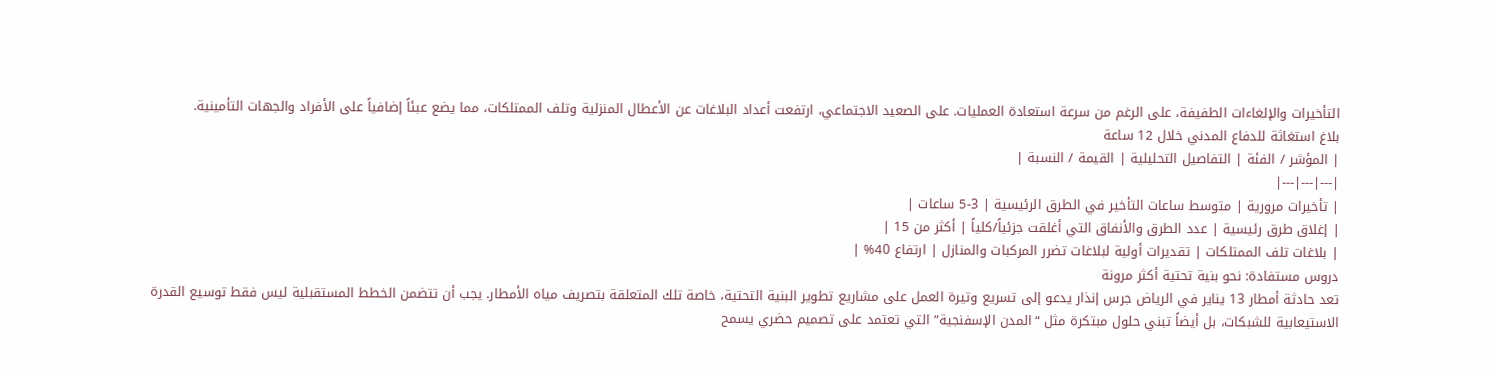التأخيرات والإلغاءات الطفيفة، على الرغم من سرعة استعادة العمليات. على الصعيد الاجتماعي، ارتفعت أعداد البلاغات عن الأعطال المنزلية وتلف الممتلكات، مما يضع عبئاً إضافياً على الأفراد والجهات التأمينية.
بلاغ استغاثة للدفاع المدني خلال 12 ساعة
| المؤشر / الفئة | التفاصيل التحليلية | القيمة / النسبة |
|---|---|---|
| تأخيرات مرورية | متوسط ساعات التأخير في الطرق الرئيسية | 3-5 ساعات |
| إغلاق طرق رئيسية | عدد الطرق والأنفاق التي أغلقت جزئياً/كلياً | أكثر من 15 |
| بلاغات تلف الممتلكات | تقديرات أولية لبلاغات تضرر المركبات والمنازل | ارتفاع 40% |
دروس مستفادة: نحو بنية تحتية أكثر مرونة
تعد حادثة أمطار 13 يناير في الرياض جرس إنذار يدعو إلى تسريع وتيرة العمل على مشاريع تطوير البنية التحتية، خاصة تلك المتعلقة بتصريف مياه الأمطار. يجب أن تتضمن الخطط المستقبلية ليس فقط توسيع القدرة الاستيعابية للشبكات، بل أيضاً تبني حلول مبتكرة مثل “المدن الإسفنجية” التي تعتمد على تصميم حضري يسمح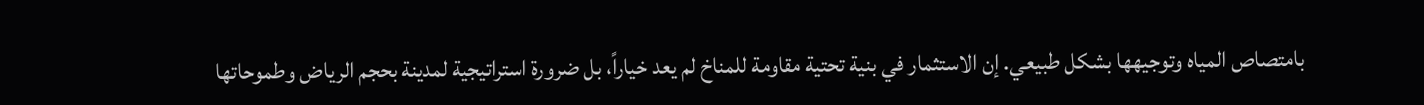بامتصاص المياه وتوجيهها بشكل طبيعي. إن الاستثمار في بنية تحتية مقاومة للمناخ لم يعد خياراً، بل ضرورة استراتيجية لمدينة بحجم الرياض وطموحاتها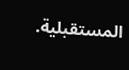المستقبلية.